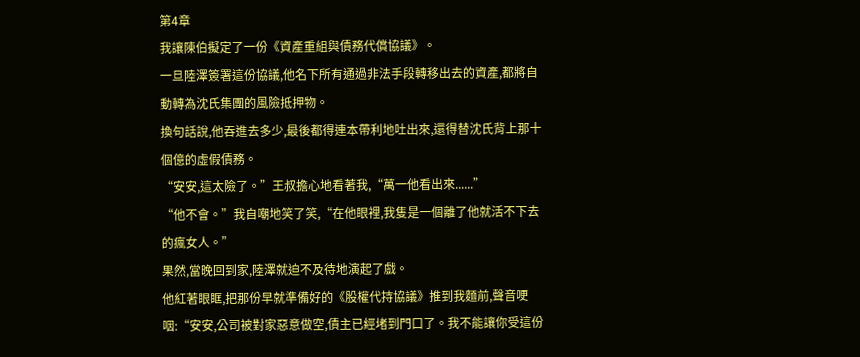第4章
我讓陳伯擬定了一份《資產重組與債務代償協議》。
一旦陸澤簽署這份協議,他名下所有通過非法手段轉移出去的資產,都將自動轉為沈氏集團的風險抵押物。
換句話說,他吞進去多少,最後都得連本帶利地吐出來,還得替沈氏背上那十個億的虛假債務。
“安安,這太險了。”王叔擔心地看著我,“萬一他看出來......”
“他不會。”我自嘲地笑了笑,“在他眼裡,我隻是一個離了他就活不下去的瘋女人。”
果然,當晚回到家,陸澤就迫不及待地演起了戲。
他紅著眼眶,把那份早就準備好的《股權代持協議》推到我麵前,聲音哽咽:“安安,公司被對家惡意做空,債主已經堵到門口了。我不能讓你受這份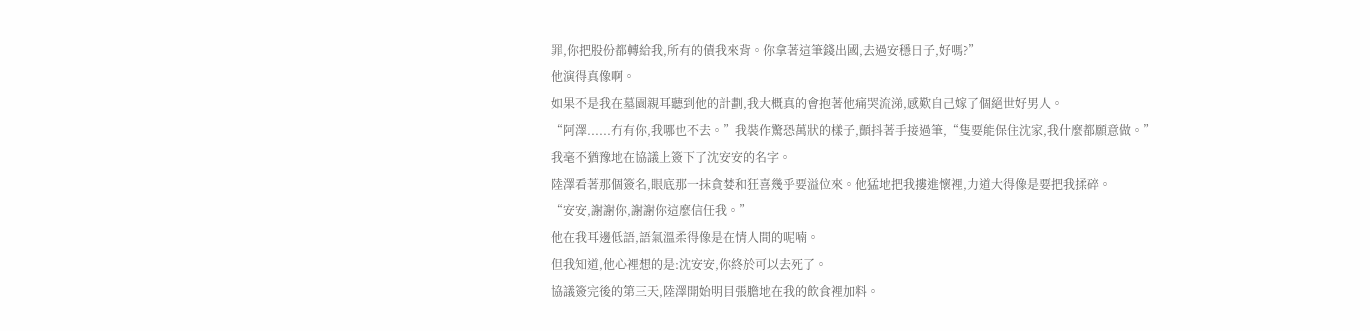罪,你把股份都轉給我,所有的債我來背。你拿著這筆錢出國,去過安穩日子,好嗎?”
他演得真像啊。
如果不是我在墓園親耳聽到他的計劃,我大概真的會抱著他痛哭流涕,感歎自己嫁了個絕世好男人。
“阿澤......冇有你,我哪也不去。”我裝作驚恐萬狀的樣子,顫抖著手接過筆,“隻要能保住沈家,我什麼都願意做。”
我毫不猶豫地在協議上簽下了沈安安的名字。
陸澤看著那個簽名,眼底那一抹貪婪和狂喜幾乎要溢位來。他猛地把我摟進懷裡,力道大得像是要把我揉碎。
“安安,謝謝你,謝謝你這麼信任我。”
他在我耳邊低語,語氣溫柔得像是在情人間的呢喃。
但我知道,他心裡想的是:沈安安,你終於可以去死了。
協議簽完後的第三天,陸澤開始明目張膽地在我的飲食裡加料。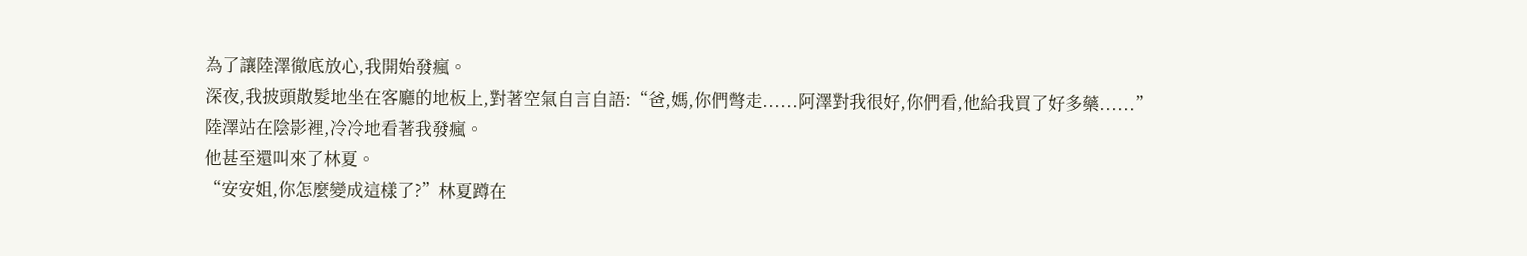為了讓陸澤徹底放心,我開始發瘋。
深夜,我披頭散髮地坐在客廳的地板上,對著空氣自言自語:“爸,媽,你們彆走......阿澤對我很好,你們看,他給我買了好多藥......”
陸澤站在陰影裡,冷冷地看著我發瘋。
他甚至還叫來了林夏。
“安安姐,你怎麼變成這樣了?”林夏蹲在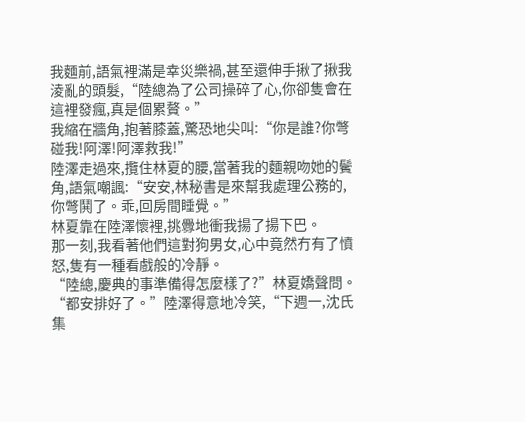我麵前,語氣裡滿是幸災樂禍,甚至還伸手揪了揪我淩亂的頭髮,“陸總為了公司操碎了心,你卻隻會在這裡發瘋,真是個累贅。”
我縮在牆角,抱著膝蓋,驚恐地尖叫:“你是誰?你彆碰我!阿澤!阿澤救我!”
陸澤走過來,攬住林夏的腰,當著我的麵親吻她的鬢角,語氣嘲諷:“安安,林秘書是來幫我處理公務的,你彆鬨了。乖,回房間睡覺。”
林夏靠在陸澤懷裡,挑釁地衝我揚了揚下巴。
那一刻,我看著他們這對狗男女,心中竟然冇有了憤怒,隻有一種看戲般的冷靜。
“陸總,慶典的事準備得怎麼樣了?”林夏嬌聲問。
“都安排好了。”陸澤得意地冷笑,“下週一,沈氏集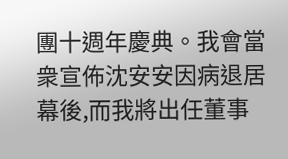團十週年慶典。我會當衆宣佈沈安安因病退居幕後,而我將出任董事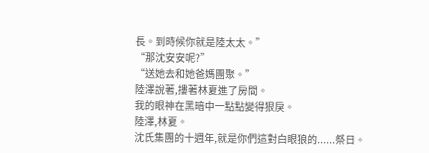長。到時候你就是陸太太。”
“那沈安安呢?”
“送她去和她爸媽團聚。”
陸澤說著,摟著林夏進了房間。
我的眼神在黑暗中一點點變得狠戾。
陸澤,林夏。
沈氏集團的十週年,就是你們這對白眼狼的......祭日。